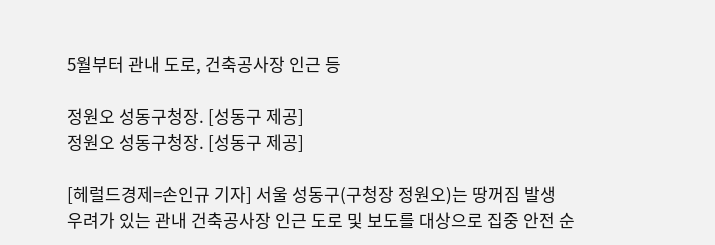5월부터 관내 도로, 건축공사장 인근 등

정원오 성동구청장. [성동구 제공]
정원오 성동구청장. [성동구 제공]

[헤럴드경제=손인규 기자] 서울 성동구(구청장 정원오)는 땅꺼짐 발생 우려가 있는 관내 건축공사장 인근 도로 및 보도를 대상으로 집중 안전 순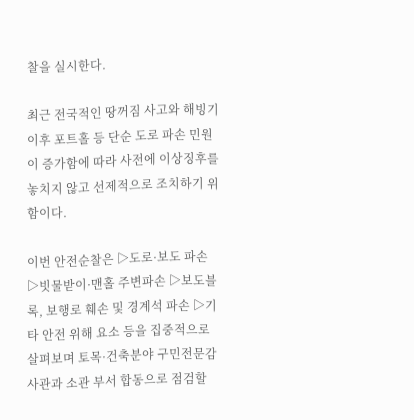찰을 실시한다.

최근 전국적인 땅꺼짐 사고와 해빙기 이후 포트홀 등 단순 도로 파손 민원이 증가함에 따라 사전에 이상징후를 놓치지 않고 선제적으로 조치하기 위함이다.

이번 안전순찰은 ▷도로·보도 파손 ▷빗물받이·맨홀 주변파손 ▷보도블록, 보행로 훼손 및 경계석 파손 ▷기타 안전 위해 요소 등을 집중적으로 살펴보며 토목·건축분야 구민전문감사관과 소관 부서 합동으로 점검할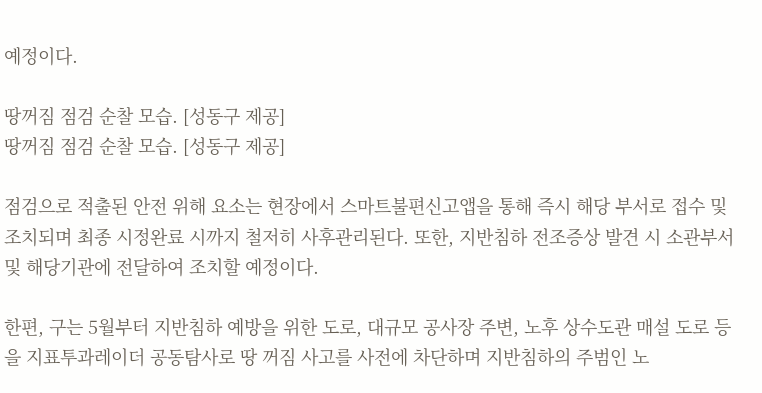예정이다.

땅꺼짐 점검 순찰 모습. [성동구 제공]
땅꺼짐 점검 순찰 모습. [성동구 제공]

점검으로 적출된 안전 위해 요소는 현장에서 스마트불편신고앱을 통해 즉시 해당 부서로 접수 및 조치되며 최종 시정완료 시까지 철저히 사후관리된다. 또한, 지반침하 전조증상 발견 시 소관부서 및 해당기관에 전달하여 조치할 예정이다.

한편, 구는 5월부터 지반침하 예방을 위한 도로, 대규모 공사장 주변, 노후 상수도관 매설 도로 등을 지표투과레이더 공동탐사로 땅 꺼짐 사고를 사전에 차단하며 지반침하의 주범인 노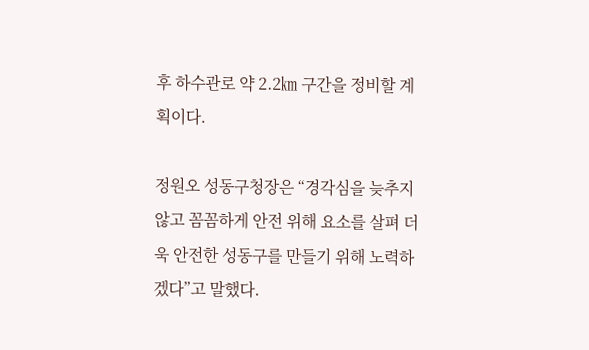후 하수관로 약 2.2㎞ 구간을 정비할 계획이다.

정원오 성동구청장은 “경각심을 늦추지 않고 꼼꼼하게 안전 위해 요소를 살펴 더욱 안전한 성동구를 만들기 위해 노력하겠다”고 말했다.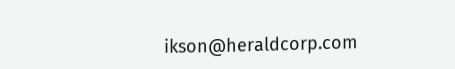ikson@heraldcorp.com